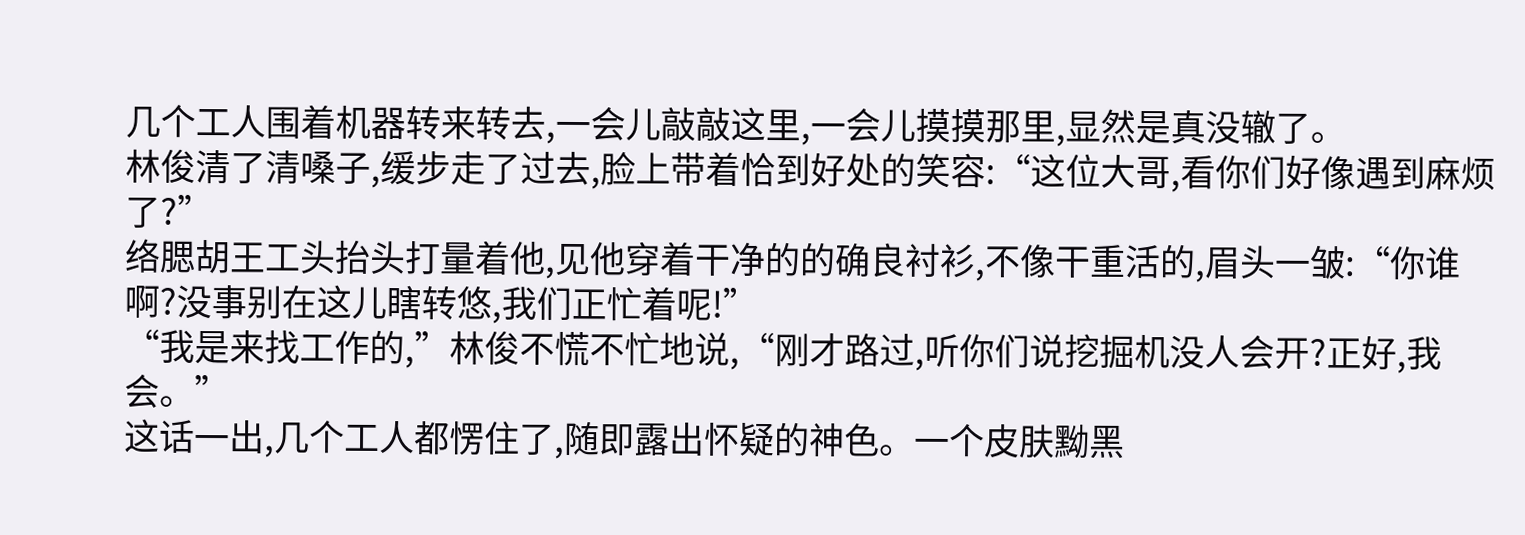几个工人围着机器转来转去,一会儿敲敲这里,一会儿摸摸那里,显然是真没辙了。
林俊清了清嗓子,缓步走了过去,脸上带着恰到好处的笑容:“这位大哥,看你们好像遇到麻烦了?”
络腮胡王工头抬头打量着他,见他穿着干净的的确良衬衫,不像干重活的,眉头一皱:“你谁啊?没事别在这儿瞎转悠,我们正忙着呢!”
“我是来找工作的,”林俊不慌不忙地说,“刚才路过,听你们说挖掘机没人会开?正好,我会。”
这话一出,几个工人都愣住了,随即露出怀疑的神色。一个皮肤黝黑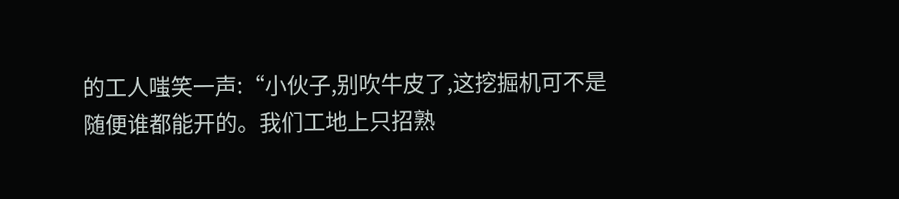的工人嗤笑一声:“小伙子,别吹牛皮了,这挖掘机可不是随便谁都能开的。我们工地上只招熟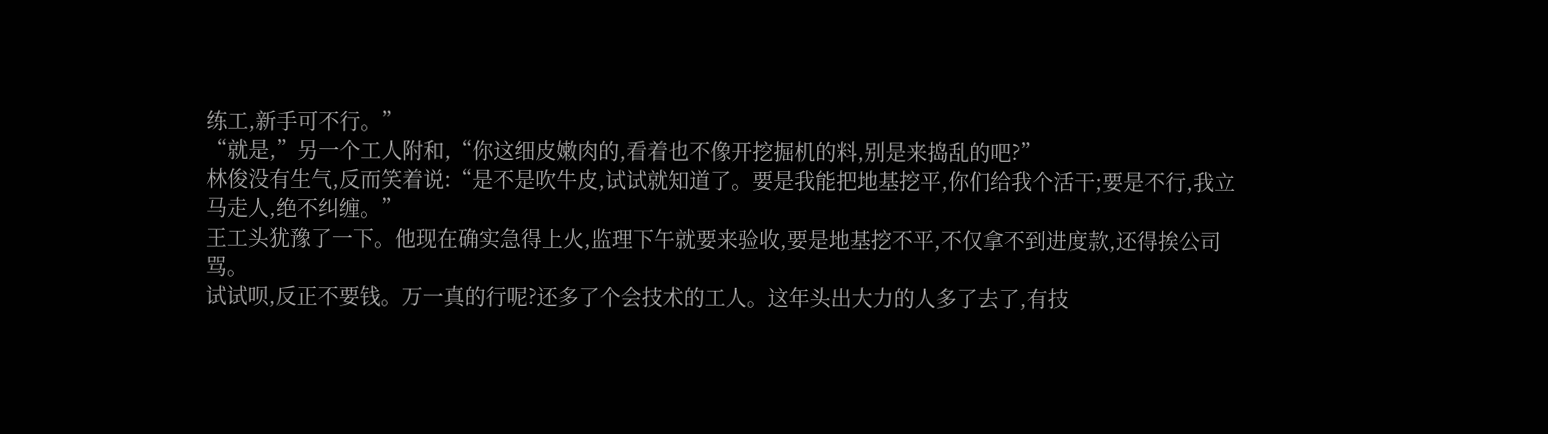练工,新手可不行。”
“就是,”另一个工人附和,“你这细皮嫩肉的,看着也不像开挖掘机的料,别是来捣乱的吧?”
林俊没有生气,反而笑着说:“是不是吹牛皮,试试就知道了。要是我能把地基挖平,你们给我个活干;要是不行,我立马走人,绝不纠缠。”
王工头犹豫了一下。他现在确实急得上火,监理下午就要来验收,要是地基挖不平,不仅拿不到进度款,还得挨公司骂。
试试呗,反正不要钱。万一真的行呢?还多了个会技术的工人。这年头出大力的人多了去了,有技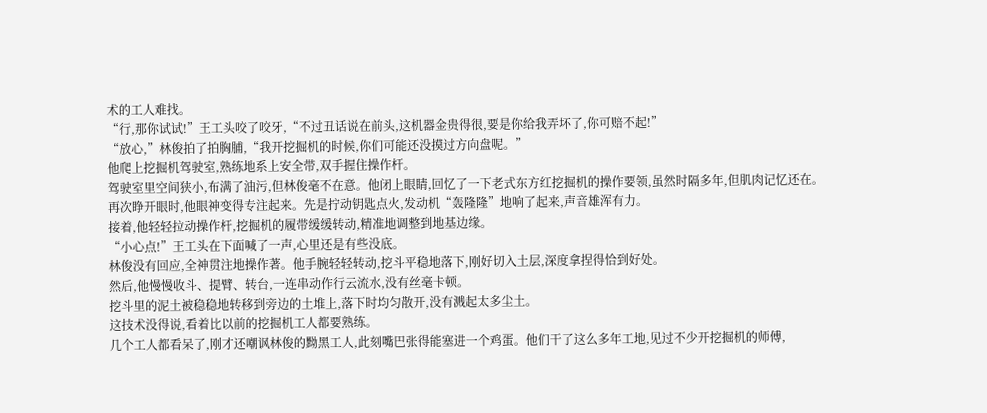术的工人难找。
“行,那你试试!”王工头咬了咬牙,“不过丑话说在前头,这机器金贵得很,要是你给我弄坏了,你可赔不起!”
“放心,”林俊拍了拍胸脯,“我开挖掘机的时候,你们可能还没摸过方向盘呢。”
他爬上挖掘机驾驶室,熟练地系上安全带,双手握住操作杆。
驾驶室里空间狭小,布满了油污,但林俊毫不在意。他闭上眼睛,回忆了一下老式东方红挖掘机的操作要领,虽然时隔多年,但肌肉记忆还在。
再次睁开眼时,他眼神变得专注起来。先是拧动钥匙点火,发动机“轰隆隆”地响了起来,声音雄浑有力。
接着,他轻轻拉动操作杆,挖掘机的履带缓缓转动,精准地调整到地基边缘。
“小心点!”王工头在下面喊了一声,心里还是有些没底。
林俊没有回应,全神贯注地操作著。他手腕轻轻转动,挖斗平稳地落下,刚好切入土层,深度拿捏得恰到好处。
然后,他慢慢收斗、提臂、转台,一连串动作行云流水,没有丝毫卡顿。
挖斗里的泥土被稳稳地转移到旁边的土堆上,落下时均匀散开,没有溅起太多尘土。
这技术没得说,看着比以前的挖掘机工人都要熟练。
几个工人都看呆了,刚才还嘲讽林俊的黝黑工人,此刻嘴巴张得能塞进一个鸡蛋。他们干了这么多年工地,见过不少开挖掘机的师傅,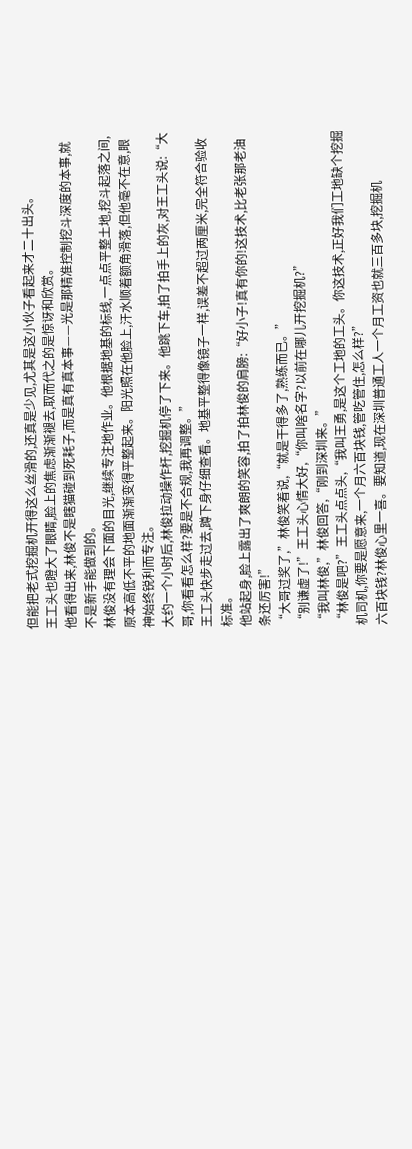但能把老式挖掘机开得这么丝滑的,还真是少见,尤其是这小伙子看起来才二十出头。
王工头也瞪大了眼睛,脸上的焦虑渐渐褪去,取而代之的是惊讶和欣赏。
他看得出来,林俊不是瞎猫碰到死耗子,而是真有真本事——光是那精准控制挖斗深度的本事,就不是新手能做到的。
林俊没有理会下面的目光,继续专注地作业。他根据地基的标线,一点点平整土地,挖斗起落之间,原本高低不平的地面渐渐变得平整起来。阳光照在他脸上,汗水顺着额角滑落,但他毫不在意,眼神始终锐利而专注。
大约一个小时后,林俊拉动操作杆,挖掘机停了下来。他跳下车,拍了拍手上的灰,对王工头说:“大哥,你看看怎么样?要是不合规,我再调整。”
王工头快步走过去,蹲下身仔细查看。地基平整得像镜子一样,误差不超过两厘米,完全符合验收标准。
他站起身,脸上露出了爽朗的笑容,拍了拍林俊的肩膀:“好小子!真有你的!这技术,比老张那老油条还厉害!”
“大哥过奖了,”林俊笑着说,“就是干得多了,熟练而已。”
“别谦虚了!”王工头心情大好,“你叫啥名字?以前在哪儿开挖掘机?”
“我叫林俊,”林俊回答,“刚到深圳来。”
“林俊是吧?”王工头点点头,“我叫王勇,是这个工地的工头。你这技术,正好我们工地缺个挖掘机司机,你要是愿意来,一个月六百块钱,管吃管住,怎么样?”
六百块钱?林俊心里一喜。要知道,现在深圳普通工人一个月工资也就三百多块,挖掘机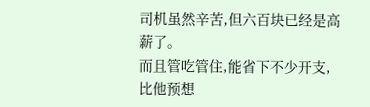司机虽然辛苦,但六百块已经是高薪了。
而且管吃管住,能省下不少开支,比他预想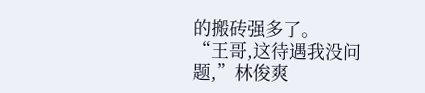的搬砖强多了。
“王哥,这待遇我没问题,”林俊爽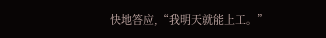快地答应,“我明天就能上工。”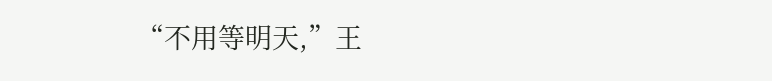“不用等明天,”王